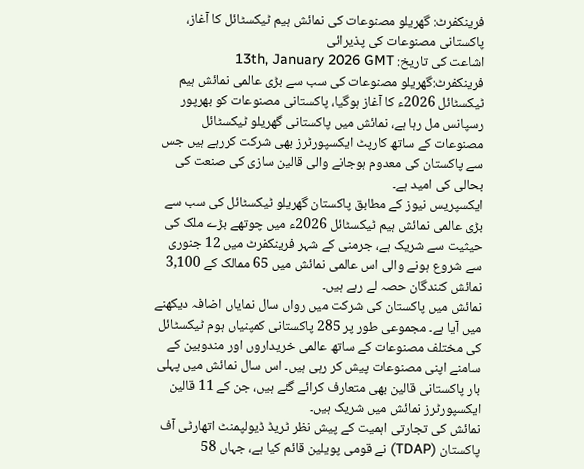فرینکفرٹ: گھریلو مصنوعات کی نمائش ہیم ٹیکسٹائل کا آغاز، پاکستانی مصنوعات کی پذیرائی
اشاعت کی تاریخ: 13th, January 2026 GMT
فرینکفرٹ:گھریلو مصنوعات کی سب سے بڑی عالمی نمائش ہیم ٹیکسٹائل 2026ء کا آغاز ہوگیا، پاکستانی مصنوعات کو بھرپور رسپانس مل رہا ہے، نمائش میں پاکستانی گھریلو ٹیکسٹائل مصنوعات کے ساتھ کارپٹ ایکسپورٹرز بھی شرکت کررہے ہیں جس سے پاکستان کی معدوم ہوجانے والی قالین سازی کی صنعت کی بحالی کی امید ہے۔
ایکسپریس نیوز کے مطابق پاکستان گھریلو ٹیکسٹائل کی سب سے بڑی عالمی نمائش ہیم ٹیکسٹائل 2026ء میں چوتھے بڑے ملک کی حیثیت سے شریک ہے، جرمنی کے شہر فرینکفرٹ میں 12 جنوری سے شروع ہونے والی اس عالمی نمائش میں 65 ممالک کے 3,100 نمائش کنندگان حصہ لے رہے ہیں۔
نمائش میں پاکستان کی شرکت میں رواں سال نمایاں اضافہ دیکھنے میں آیا ہے۔ مجموعی طور پر 285 پاکستانی کمپنیاں ہوم ٹیکسٹائل کی مختلف مصنوعات کے ساتھ عالمی خریداروں اور مندوبین کے سامنے اپنی مصنوعات پیش کر رہی ہیں۔ اس سال نمائش میں پہلی بار پاکستانی قالین بھی متعارف کرائے گئے ہیں، جن کے 11 قالین ایکسپورٹرز نمائش میں شریک ہیں۔
نمائش کی تجارتی اہمیت کے پیش نظر ٹریڈ ڈیولپمنٹ اتھارٹی آف پاکستان (TDAP) نے قومی پویلین قائم کیا ہے، جہاں 58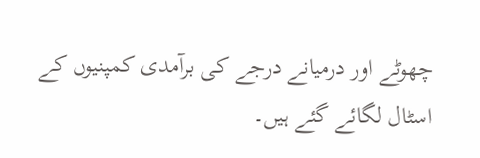چھوٹے اور درمیانے درجے کی برآمدی کمپنیوں کے اسٹال لگائے گئے ہیں۔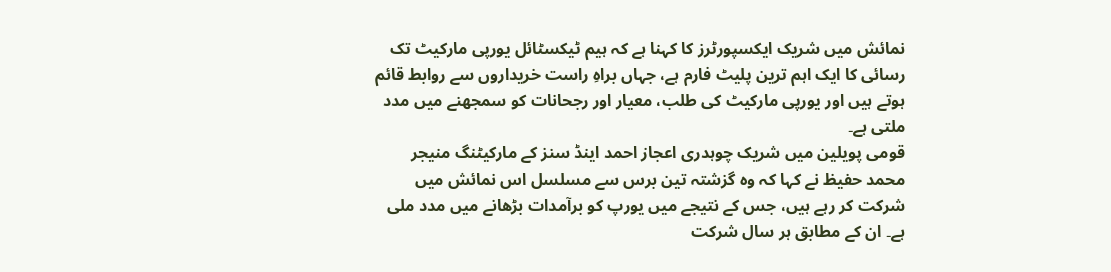نمائش میں شریک ایکسپورٹرز کا کہنا ہے کہ ہیم ٹیکسٹائل یورپی مارکیٹ تک رسائی کا ایک اہم ترین پلیٹ فارم ہے، جہاں براہِ راست خریداروں سے روابط قائم ہوتے ہیں اور یورپی مارکیٹ کی طلب، معیار اور رجحانات کو سمجھنے میں مدد ملتی ہے۔
قومی پویلین میں شریک چوہدری اعجاز احمد اینڈ سنز کے مارکیٹنگ منیجر محمد حفیظ نے کہا کہ وہ گزشتہ تین برس سے مسلسل اس نمائش میں شرکت کر رہے ہیں، جس کے نتیجے میں یورپ کو برآمدات بڑھانے میں مدد ملی ہے۔ ان کے مطابق ہر سال شرکت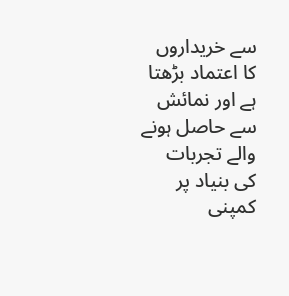سے خریداروں کا اعتماد بڑھتا ہے اور نمائش سے حاصل ہونے والے تجربات کی بنیاد پر کمپنی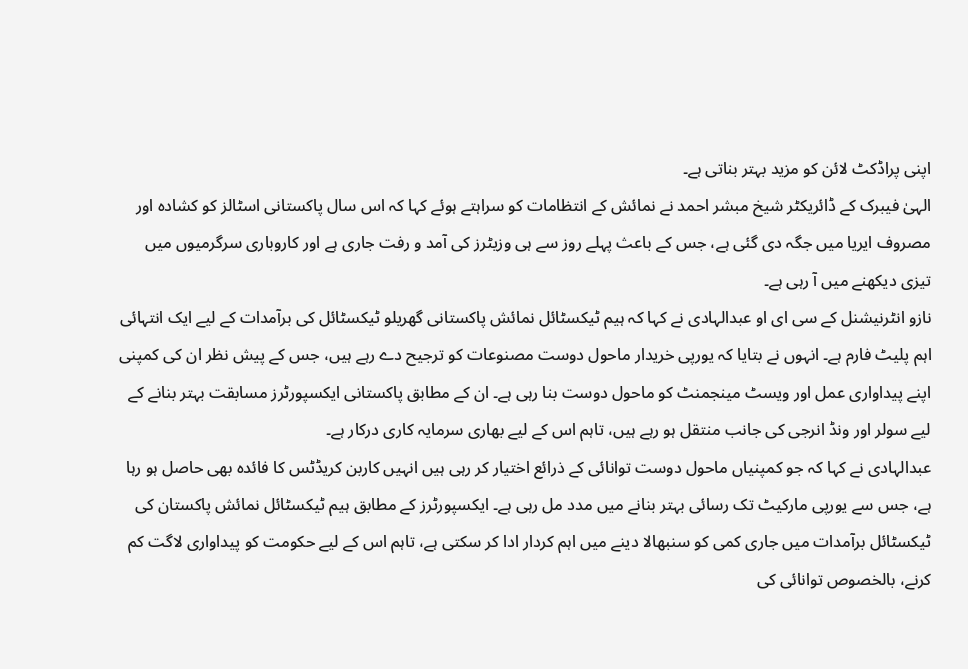اپنی پراڈکٹ لائن کو مزید بہتر بناتی ہے۔
الہیٰ فیبرک کے ڈائریکٹر شیخ مبشر احمد نے نمائش کے انتظامات کو سراہتے ہوئے کہا کہ اس سال پاکستانی اسٹالز کو کشادہ اور مصروف ایریا میں جگہ دی گئی ہے، جس کے باعث پہلے روز سے ہی وزیٹرز کی آمد و رفت جاری ہے اور کاروباری سرگرمیوں میں تیزی دیکھنے میں آ رہی ہے۔
نازو انٹرنیشنل کے سی ای او عبدالہادی نے کہا کہ ہیم ٹیکسٹائل نمائش پاکستانی گھریلو ٹیکسٹائل کی برآمدات کے لیے ایک انتہائی اہم پلیٹ فارم ہے۔ انہوں نے بتایا کہ یورپی خریدار ماحول دوست مصنوعات کو ترجیح دے رہے ہیں، جس کے پیش نظر ان کی کمپنی اپنے پیداواری عمل اور ویسٹ مینجمنٹ کو ماحول دوست بنا رہی ہے۔ ان کے مطابق پاکستانی ایکسپورٹرز مسابقت بہتر بنانے کے لیے سولر اور ونڈ انرجی کی جانب منتقل ہو رہے ہیں، تاہم اس کے لیے بھاری سرمایہ کاری درکار ہے۔
عبدالہادی نے کہا کہ جو کمپنیاں ماحول دوست توانائی کے ذرائع اختیار کر رہی ہیں انہیں کاربن کریڈٹس کا فائدہ بھی حاصل ہو رہا ہے، جس سے یورپی مارکیٹ تک رسائی بہتر بنانے میں مدد مل رہی ہے۔ ایکسپورٹرز کے مطابق ہیم ٹیکسٹائل نمائش پاکستان کی ٹیکسٹائل برآمدات میں جاری کمی کو سنبھالا دینے میں اہم کردار ادا کر سکتی ہے، تاہم اس کے لیے حکومت کو پیداواری لاگت کم کرنے، بالخصوص توانائی کی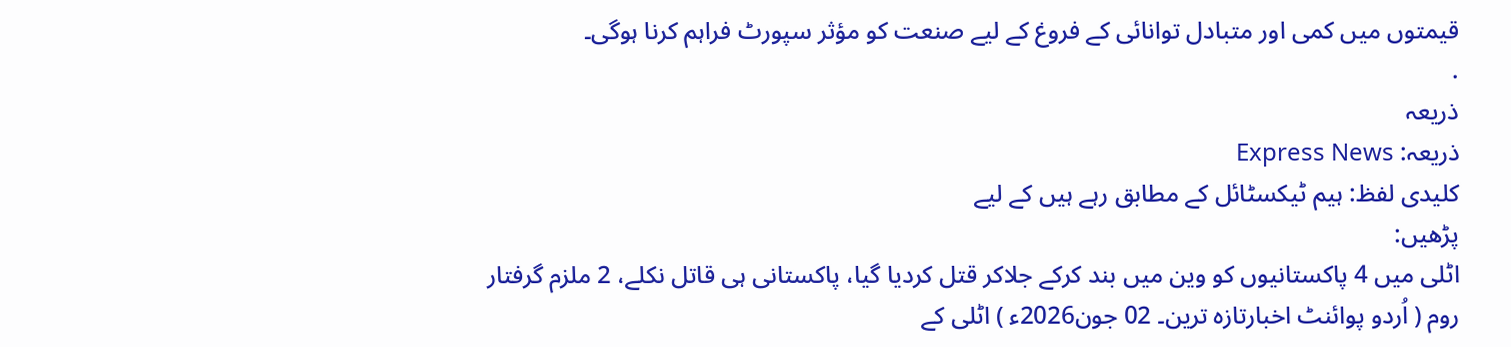قیمتوں میں کمی اور متبادل توانائی کے فروغ کے لیے صنعت کو مؤثر سپورٹ فراہم کرنا ہوگی۔
.
ذریعہ
ذریعہ: Express News
کلیدی لفظ: ہیم ٹیکسٹائل کے مطابق رہے ہیں کے لیے
پڑھیں:
اٹلی میں 4 پاکستانیوں کو وین میں بند کرکے جلاکر قتل کردیا گیا، پاکستانی ہی قاتل نکلے، 2 ملزم گرفتار
روم ( اُردو پوائنٹ اخبارتازہ ترین۔ 02 جون2026ء ) اٹلی کے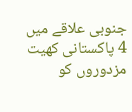جنوبی علاقے میں 4 پاکستانی کھیت مزدوروں کو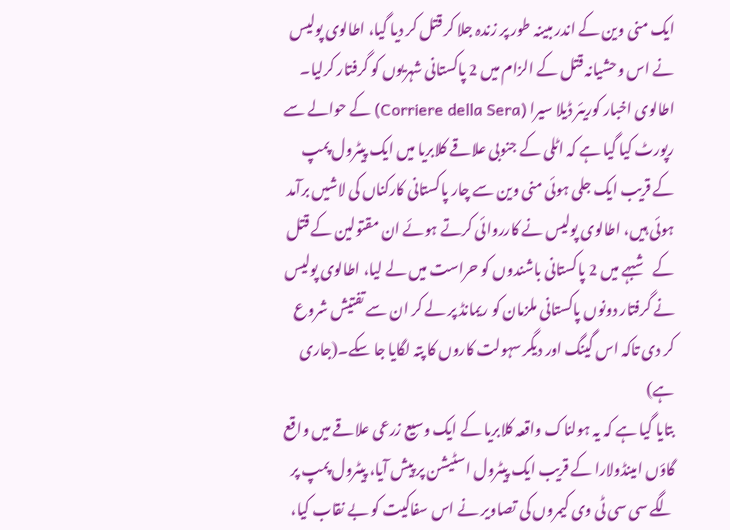ایک منی وین کے اندر مبینہ طور پر زندہ جلا کر قتل کر دیا گیا، اطالوی پولیس نے اس وحشیانہ قتل کے الزام میں 2 پاکستانی شہریوں کو گرفتار کرلیا۔ اطالوی اخبار کوریئر ڈیلا سیرا (Corriere della Sera) کے حوالے سے رپورٹ کیا گیا ہے کہ اٹلی کے جنوبی علاقے کلابریا میں ایک پیٹرول پمپ کے قریب ایک جلی ہوئی منی وین سے چار پاکستانی کارکناں کی لاشیں برآمد ہوئی ہیں، اطالوی پولیس نے کارروائی کرتے ہوئے ان مقتولین کے قتل کے شبہے میں 2 پاکستانی باشندوں کو حراست میں لے لیا، اطالوی پولیس نے گرفتار دونوں پاکستانی ملزمان کو ریمانڈ پر لے کر ان سے تفتیش شروع کر دی تاکہ اس گینگ اور دیگر سہولت کاروں کا پتہ لگایا جا سکے۔(جاری ہے)
بتایا گیا ہے کہ یہ ہولناک واقعہ کلابریا کے ایک وسیع زرعی علاقے میں واقع گاؤں امینڈولارا کے قریب ایک پیٹرول اسٹیشن پر پیش آیا، پیٹرول پمپ پر لگے سی سی ٹی وی کیمروں کی تصاویر نے اس سفاکیت کو بے نقاب کیا،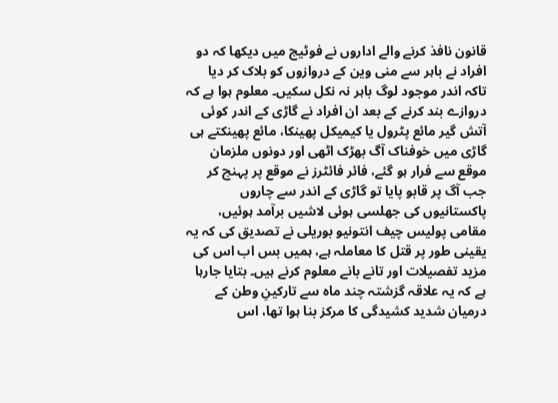قانون نافذ کرنے والے اداروں نے فوٹیج میں دیکھا کہ دو افراد نے باہر سے منی وین کے دروازوں کو بلاک کر دیا تاکہ اندر موجود لوگ باہر نہ نکل سکیں۔ معلوم ہوا ہے کہ دروازے بند کرنے کے بعد ان افراد نے گاڑی کے اندر کوئی آتش گیر مائع پٹرول یا کیمیکل پھینکا، مائع پھینکتے ہی گاڑی میں خوفناک آگ بھڑک اٹھی اور دونوں ملزمان موقع سے فرار ہو گئے، فائر فائٹرز نے موقع پر پہنچ کر جب آگ پر قابو پایا تو گاڑی کے اندر سے چاروں پاکستانیوں کی جھلسی ہوئی لاشیں برآمد ہوئیں، مقامی پولیس چیف انتونیو بوریلی نے تصدیق کی کہ یہ یقینی طور پر قتل کا معاملہ ہے، ہمیں بس اب اس کی مزید تفصیلات اور تانے بانے معلوم کرنے ہیں۔ بتایا جارہا ہے کہ یہ علاقہ گزشتہ چند ماہ سے تارکینِ وطن کے درمیان شدید کشیدگی کا مرکز بنا ہوا تھا، اس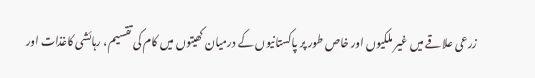زرعی علاقے میں غیر ملکیوں اور خاص طور پر پاکستانیوں کے درمیان کھیتوں میں کام کی تقسیم، رہائشی کاغذات اور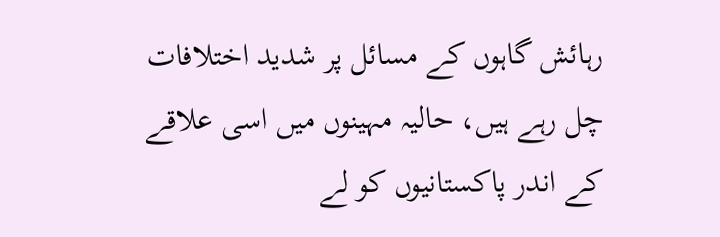رہائش گاہوں کے مسائل پر شدید اختلافات چل رہے ہیں، حالیہ مہینوں میں اسی علاقے کے اندر پاکستانیوں کو لے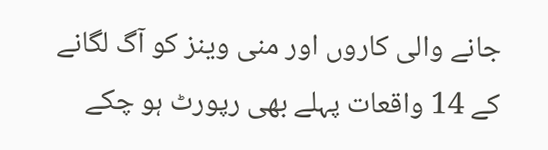جانے والی کاروں اور منی وینز کو آگ لگانے کے 14 واقعات پہلے بھی رپورٹ ہو چکے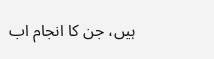ہیں، جن کا انجام اب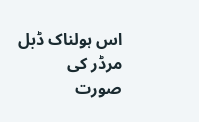اس ہولناک ڈبل مرڈر کی صورت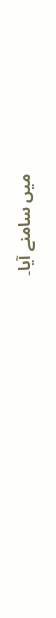میں سامنے آیا۔